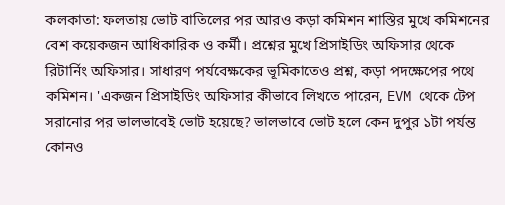কলকাতা: ফলতায় ভোট বাতিলের পর আরও কড়া কমিশন শাস্তির মুখে কমিশনের বেশ কয়েকজন আধিকারিক ও কর্মী। প্রশ্নের মুখে প্রিসাইডিং অফিসার থেকে রিটার্নিং অফিসার। সাধারণ পর্যবেক্ষকের ভূমিকাতেও প্রশ্ন, কড়া পদক্ষেপের পথে কমিশন। 'একজন প্রিসাইডিং অফিসার কীভাবে লিখতে পারেন, EVM থেকে টেপ সরানোর পর ভালভাবেই ভোট হয়েছে? ভালভাবে ভোট হলে কেন দুপুর ১টা পর্যন্ত কোনও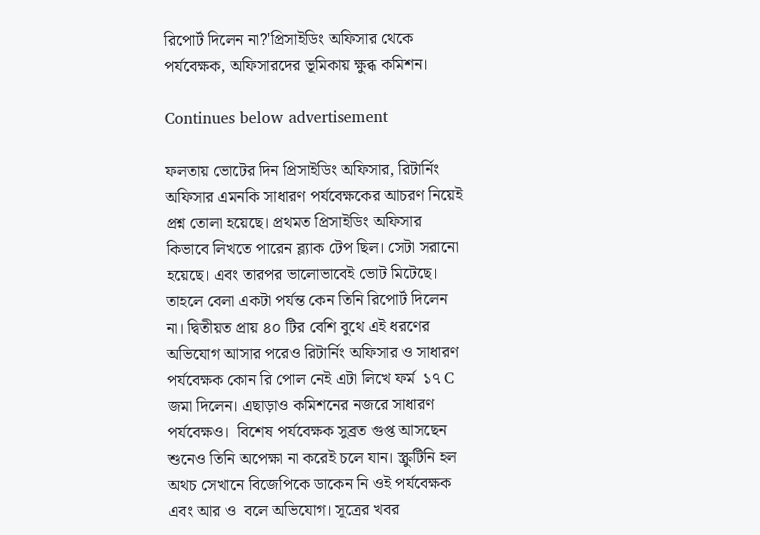রিপোর্ট দিলেন না?'প্রিসাইডিং অফিসার থেকে পর্যবেক্ষক, অফিসারদের ভূমিকায় ক্ষুব্ধ কমিশন।

Continues below advertisement

ফলতায় ভোটের দিন প্রিসাইডিং অফিসার, রিটার্নিং অফিসার এমনকি সাধারণ পর্যবেক্ষকের আচরণ নিয়েই প্রশ্ন তোলা হয়েছে। প্রথমত প্রিসাইডিং অফিসার কিভাবে লিখতে পারেন ব্ল্যাক টেপ ছিল। সেটা সরানো হয়েছে। এবং তারপর ভালোভাবেই ভোট মিটেছে। তাহলে বেলা একটা পর্যন্ত কেন তিনি রিপোর্ট দিলেন না। দ্বিতীয়ত প্রায় ৪০ টির বেশি বুথে এই ধরণের অভিযোগ আসার পরেও রিটার্নিং অফিসার ও সাধারণ পর্যবেক্ষক কোন রি পোল নেই এটা লিখে ফর্ম  ১৭ C জমা দিলেন। এছাড়াও কমিশনের নজরে সাধারণ  পর্যবেক্ষও।  বিশেষ পর্যবেক্ষক সুব্রত গুপ্ত আসছেন শুনেও তিনি অপেক্ষা না করেই চলে যান। স্ক্রুটিনি হল অথচ সেখানে বিজেপিকে ডাকেন নি ওই পর্যবেক্ষক এবং আর ও  বলে অভিযোগ। সূত্রের খবর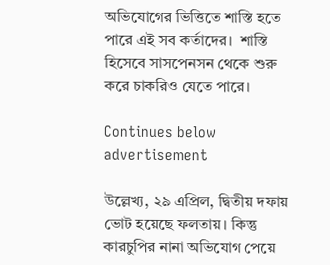অভিযোগের ভিত্তিতে শাস্তি হতে পারে এই সব কর্তাদের।  শাস্তি হিসেবে সাসপেনসন থেকে শুরু করে চাকরিও যেতে পারে।

Continues below advertisement

উল্লেখ্য, ২৯ এপ্রিল, দ্বিতীয় দফায় ভোট হয়েছে ফলতায়। কিন্তু কারচুপির নানা অভিযোগ পেয়ে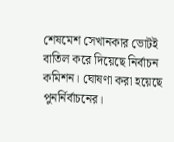শেষমেশ সেখানকার ভোটই বাতিল করে দিয়েছে নির্বাচন কমিশন। ঘোষণা করা হয়েছে পুনর্নির্বাচনের।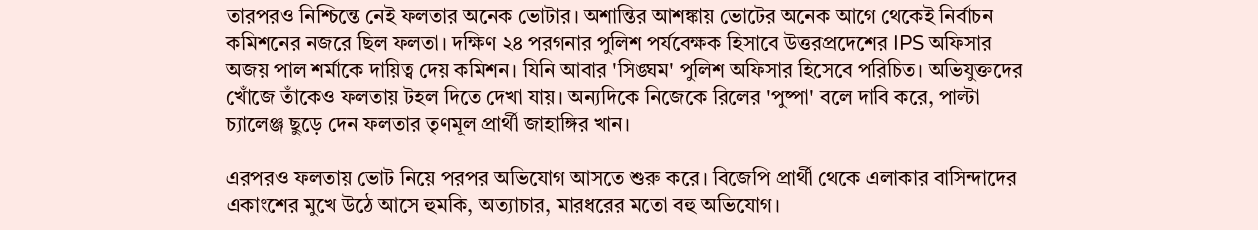তারপরও নিশ্চিন্তে নেই ফলতার অনেক ভোটার। অশান্তির আশঙ্কায় ভোটের অনেক আগে থেকেই নির্বাচন কমিশনের নজরে ছিল ফলতা। দক্ষিণ ২৪ পরগনার পুলিশ পর্যবেক্ষক হিসাবে উত্তরপ্রদেশের IPS অফিসার অজয় পাল শর্মাকে দায়িত্ব দেয় কমিশন। যিনি আবার 'সিঙ্ঘম' পুলিশ অফিসার হিসেবে পরিচিত। অভিযুক্তদের খোঁজে তাঁকেও ফলতায় টহল দিতে দেখা যায়। অন্যদিকে নিজেকে রিলের 'পুষ্পা' বলে দাবি করে, পাল্টা চ্যালেঞ্জ ছুড়ে দেন ফলতার তৃণমূল প্রার্থী জাহাঙ্গির খান।

এরপরও ফলতায় ভোট নিয়ে পরপর অভিযোগ আসতে শুরু করে। বিজেপি প্রার্থী থেকে এলাকার বাসিন্দাদের একাংশের মুখে উঠে আসে হুমকি, অত্যাচার, মারধরের মতো বহু অভিযোগ।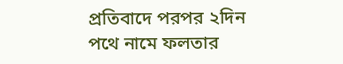প্রতিবাদে পরপর ২দিন পথে নামে ফলতার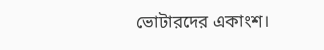ভোটারদের একাংশ।